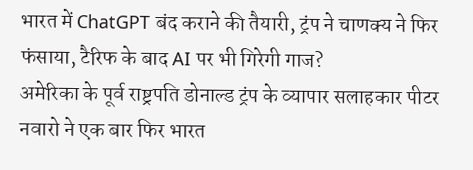भारत में ChatGPT बंद कराने की तैयारी, ट्रंप ने चाणक्य ने फिर फंसाया, टैरिफ के बाद AI पर भी गिरेगी गाज?
अमेरिका के पूर्व राष्ट्रपति डोनाल्ड ट्रंप के व्यापार सलाहकार पीटर नवारो ने एक बार फिर भारत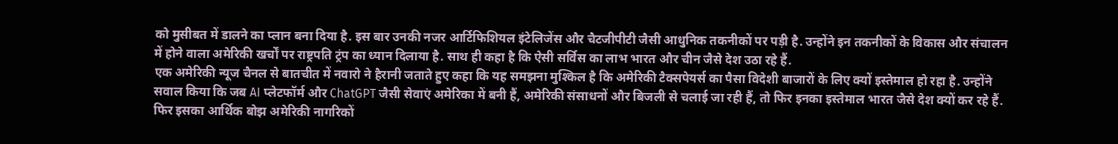को मुसीबत में डालने का प्लान बना दिया है. इस बार उनकी नजर आर्टिफिशियल इंटेलिजेंस और चैटजीपीटी जैसी आधुनिक तकनीकों पर पड़ी है. उन्होंने इन तकनीकों के विकास और संचालन में होने वाला अमेरिकी खर्चों पर राष्ट्रपति ट्रंप का ध्यान दिलाया है. साथ ही कहा है कि ऐसी सर्विस का लाभ भारत और चीन जैसे देश उठा रहे हैं.
एक अमेरिकी न्यूज चैनल से बातचीत में नवारो ने हैरानी जताते हुए कहा कि यह समझना मुश्किल है कि अमेरिकी टैक्सपेयर्स का पैसा विदेशी बाजारों के लिए क्यों इस्तेमाल हो रहा है. उन्होंने सवाल किया कि जब AI प्लेटफॉर्म और ChatGPT जैसी सेवाएं अमेरिका में बनी हैं, अमेरिकी संसाधनों और बिजली से चलाई जा रही हैं, तो फिर इनका इस्तेमाल भारत जैसे देश क्यों कर रहे हैं. फिर इसका आर्थिक बोझ अमेरिकी नागरिकों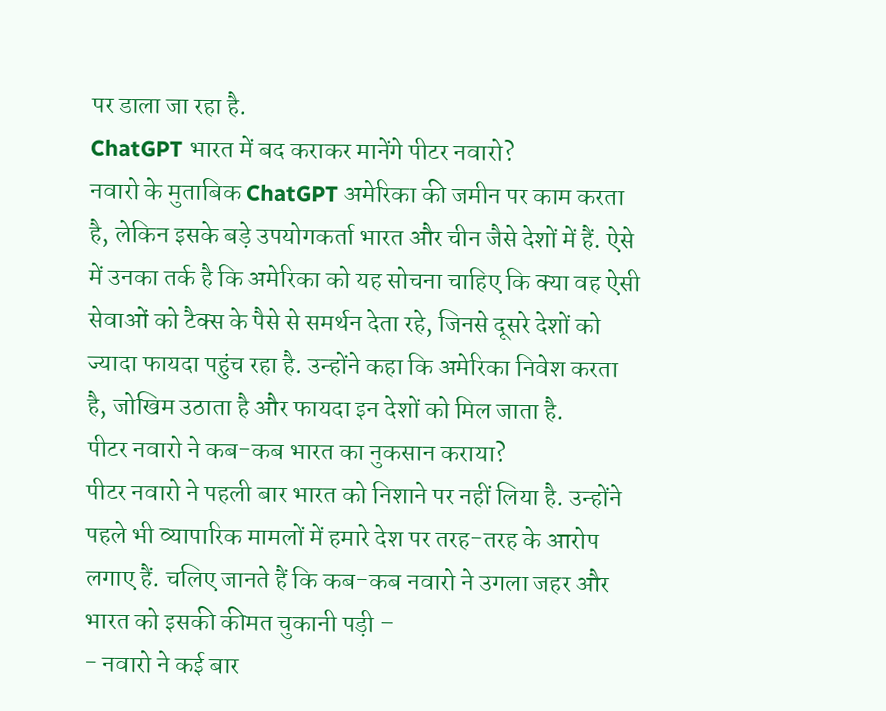पर डाला जा रहा है.
ChatGPT भारत में बद कराकर मानेंगे पीटर नवारो?
नवारो के मुताबिक ChatGPT अमेरिका की जमीन पर काम करता है, लेकिन इसके बड़े उपयोगकर्ता भारत और चीन जैसे देशों में हैं. ऐसे में उनका तर्क है कि अमेरिका को यह सोचना चाहिए कि क्या वह ऐसी सेवाओं को टैक्स के पैसे से समर्थन देता रहे, जिनसे दूसरे देशों को ज्यादा फायदा पहुंच रहा है. उन्होंने कहा कि अमेरिका निवेश करता है, जोखिम उठाता है और फायदा इन देशों को मिल जाता है.
पीटर नवारो ने कब-कब भारत का नुकसान कराया?
पीटर नवारो ने पहली बार भारत को निशाने पर नहीं लिया है. उन्होंने पहले भी व्यापारिक मामलों में हमारे देश पर तरह-तरह के आरोप लगाए हैं. चलिए जानते हैं कि कब-कब नवारो ने उगला जहर और भारत को इसकी कीमत चुकानी पड़ी –
- नवारो ने कई बार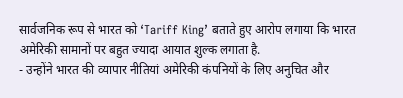सार्वजनिक रूप से भारत को ‘Tariff King’ बताते हुए आरोप लगाया कि भारत अमेरिकी सामानों पर बहुत ज्यादा आयात शुल्क लगाता है.
- उन्होंने भारत की व्यापार नीतियां अमेरिकी कंपनियों के लिए अनुचित और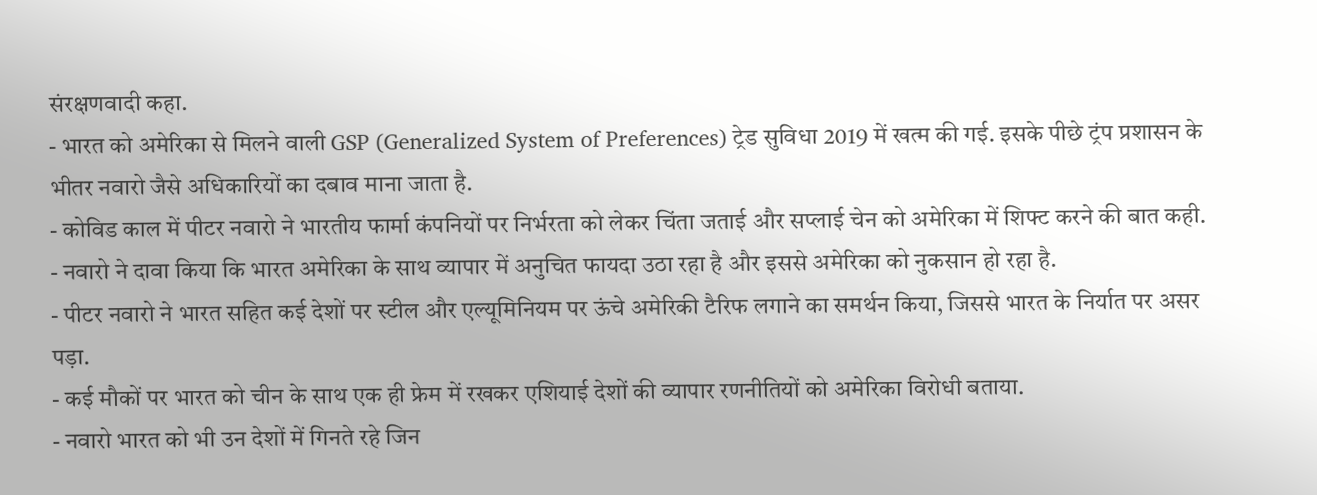संरक्षणवादी कहा.
- भारत को अमेरिका से मिलने वाली GSP (Generalized System of Preferences) ट्रेड सुविधा 2019 में खत्म की गई. इसके पीछे ट्रंप प्रशासन के भीतर नवारो जैसे अधिकारियों का दबाव माना जाता है.
- कोविड काल में पीटर नवारो ने भारतीय फार्मा कंपनियों पर निर्भरता को लेकर चिंता जताई और सप्लाई चेन को अमेरिका में शिफ्ट करने की बात कही.
- नवारो ने दावा किया कि भारत अमेरिका के साथ व्यापार में अनुचित फायदा उठा रहा है और इससे अमेरिका को नुकसान हो रहा है.
- पीटर नवारो ने भारत सहित कई देशों पर स्टील और एल्यूमिनियम पर ऊंचे अमेरिकी टैरिफ लगाने का समर्थन किया, जिससे भारत के निर्यात पर असर पड़ा.
- कई मौकों पर भारत को चीन के साथ एक ही फ्रेम में रखकर एशियाई देशों की व्यापार रणनीतियों को अमेरिका विरोधी बताया.
- नवारो भारत को भी उन देशों में गिनते रहे जिन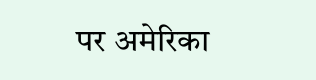पर अमेरिका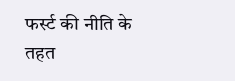फर्स्ट की नीति के तहत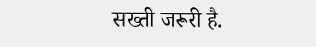सख्ती जरूरी है.